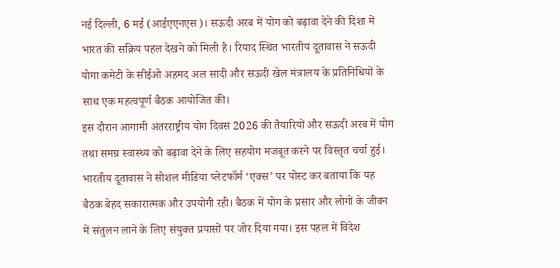नई दिल्ली, 6 मई (आईएएनएस)। सऊदी अरब में योग को बढ़ावा देने की दिशा में भारत की सक्रिय पहल देखने को मिली है। रियाद स्थित भारतीय दूतावास ने सऊदी योगा कमेटी के सीईओ अहमद अल सादी और सऊदी खेल मंत्रालय के प्रतिनिधियों के साथ एक महत्वपूर्ण बैठक आयोजित की।
इस दौरान आगामी अंतरराष्ट्रीय योग दिवस 2026 की तैयारियों और सऊदी अरब में योग तथा समग्र स्वास्थ्य को बढ़ावा देने के लिए सहयोग मजबूत करने पर विस्तृत चर्चा हुई।
भारतीय दूतावास ने सोशल मीडिया प्लेटफॉर्म ‘एक्स’ पर पोस्ट कर बताया कि यह बैठक बेहद सकारात्मक और उपयोगी रही। बैठक में योग के प्रसार और लोगों के जीवन में संतुलन लाने के लिए संयुक्त प्रयासों पर जोर दिया गया। इस पहल में विदेश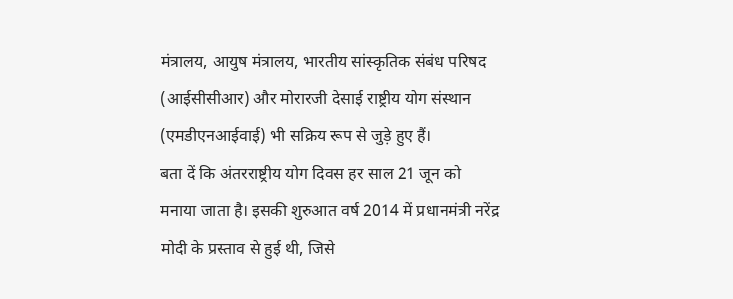मंत्रालय, आयुष मंत्रालय, भारतीय सांस्कृतिक संबंध परिषद (आईसीसीआर) और मोरारजी देसाई राष्ट्रीय योग संस्थान (एमडीएनआईवाई) भी सक्रिय रूप से जुड़े हुए हैं।
बता दें कि अंतरराष्ट्रीय योग दिवस हर साल 21 जून को मनाया जाता है। इसकी शुरुआत वर्ष 2014 में प्रधानमंत्री नरेंद्र मोदी के प्रस्ताव से हुई थी, जिसे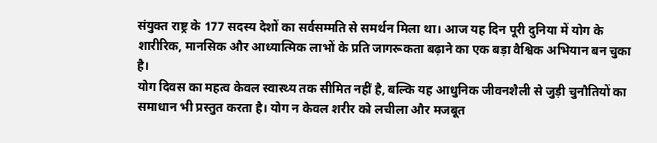संयुक्त राष्ट्र के 177 सदस्य देशों का सर्वसम्मति से समर्थन मिला था। आज यह दिन पूरी दुनिया में योग के शारीरिक, मानसिक और आध्यात्मिक लाभों के प्रति जागरूकता बढ़ाने का एक बड़ा वैश्विक अभियान बन चुका है।
योग दिवस का महत्व केवल स्वास्थ्य तक सीमित नहीं है, बल्कि यह आधुनिक जीवनशैली से जुड़ी चुनौतियों का समाधान भी प्रस्तुत करता है। योग न केवल शरीर को लचीला और मजबूत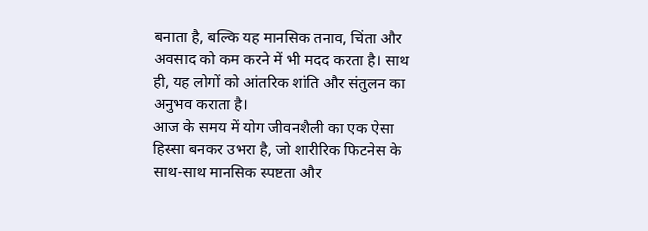बनाता है, बल्कि यह मानसिक तनाव, चिंता और अवसाद को कम करने में भी मदद करता है। साथ ही, यह लोगों को आंतरिक शांति और संतुलन का अनुभव कराता है।
आज के समय में योग जीवनशैली का एक ऐसा हिस्सा बनकर उभरा है, जो शारीरिक फिटनेस के साथ-साथ मानसिक स्पष्टता और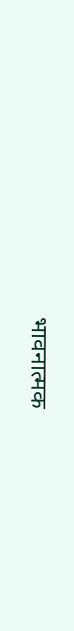भावनात्मक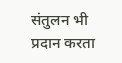संतुलन भी प्रदान करता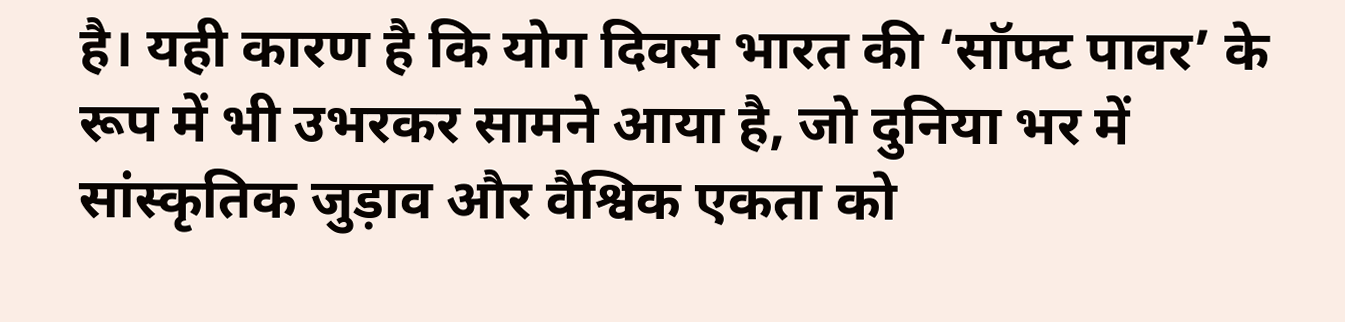है। यही कारण है कि योग दिवस भारत की ‘सॉफ्ट पावर’ के रूप में भी उभरकर सामने आया है, जो दुनिया भर में सांस्कृतिक जुड़ाव और वैश्विक एकता को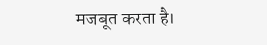मजबूत करता है।